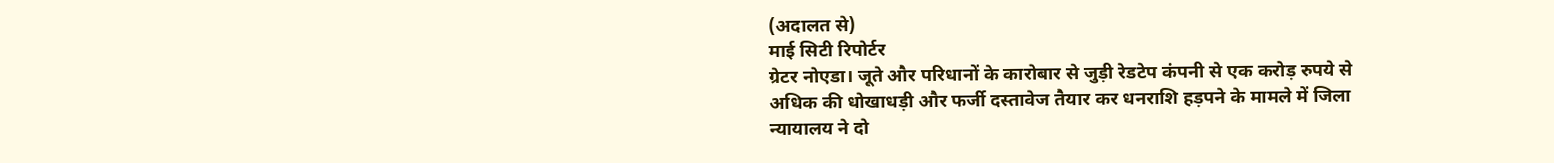(अदालत से)
माई सिटी रिपोर्टर
ग्रेटर नोएडा। जूते और परिधानों के कारोबार से जुड़ी रेडटेप कंपनी से एक करोड़ रुपये से अधिक की धोखाधड़ी और फर्जी दस्तावेज तैयार कर धनराशि हड़पने के मामले में जिला न्यायालय ने दो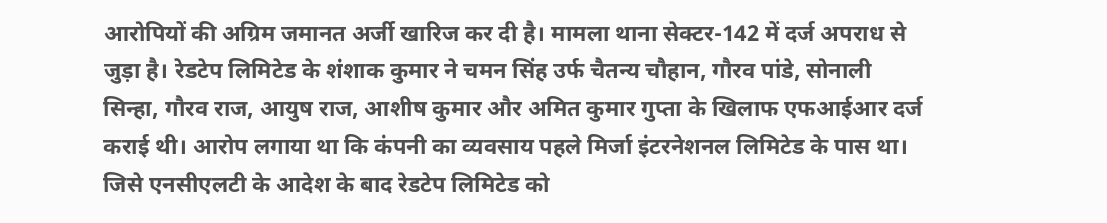आरोपियों की अग्रिम जमानत अर्जी खारिज कर दी है। मामला थाना सेक्टर-142 में दर्ज अपराध से जुड़ा है। रेडटेप लिमिटेड के शंशाक कुमार ने चमन सिंह उर्फ चैतन्य चौहान, गौरव पांडे, सोनाली सिन्हा, गौरव राज, आयुष राज, आशीष कुमार और अमित कुमार गुप्ता के खिलाफ एफआईआर दर्ज कराई थी। आरोप लगाया था कि कंपनी का व्यवसाय पहले मिर्जा इंटरनेशनल लिमिटेड के पास था। जिसे एनसीएलटी के आदेश के बाद रेडटेप लिमिटेड को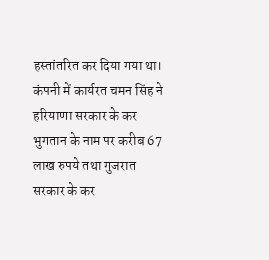हस्तांतरित कर दिया गया था। कंपनी में कार्यरत चमन सिंह ने हरियाणा सरकार के कर भुगतान के नाम पर करीब 67 लाख रुपये तथा गुजरात सरकार के कर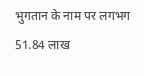भुगतान के नाम पर लगभग 51.84 लाख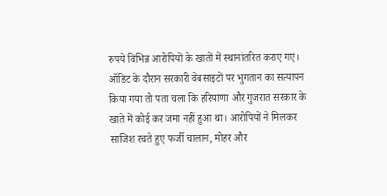रुपये विभिन्न आरोपियों के खातों में स्थानांतरित कराए गए। ऑडिट के दौरान सरकारी वेबसाइटों पर भुगतान का सत्यापन किया गया तो पता चला कि हरियाणा और गुजरात सरकार के खाते में कोई कर जमा नहीं हुआ था। आरोपियों ने मिलकर साजिश रचते हुए फर्जी चालान, मोहर और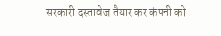सरकारी दस्तावेज तैयार कर कंपनी को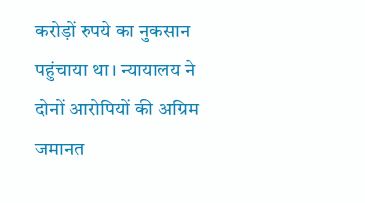करोड़ों रुपये का नुकसान पहुंचाया था। न्यायालय ने दोनों आरोपियों की अग्रिम जमानत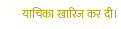याचिका खारिज कर दी।